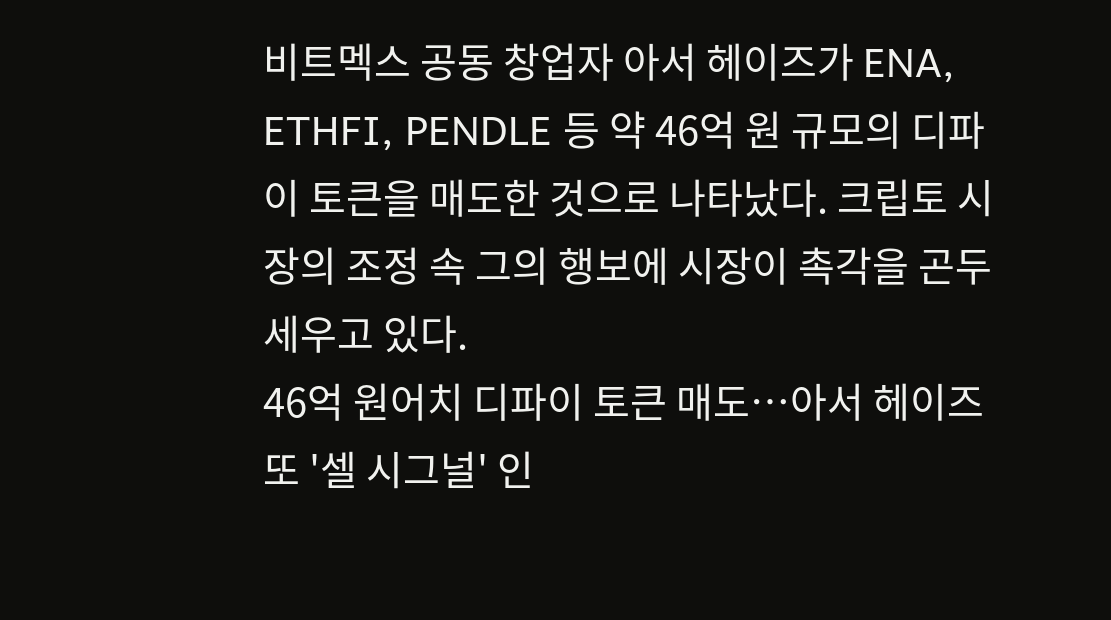비트멕스 공동 창업자 아서 헤이즈가 ENA, ETHFI, PENDLE 등 약 46억 원 규모의 디파이 토큰을 매도한 것으로 나타났다. 크립토 시장의 조정 속 그의 행보에 시장이 촉각을 곤두세우고 있다.
46억 원어치 디파이 토큰 매도…아서 헤이즈 또 '셀 시그널' 인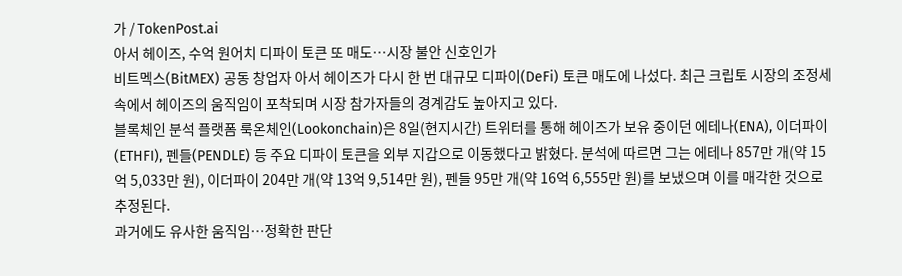가 / TokenPost.ai
아서 헤이즈, 수억 원어치 디파이 토큰 또 매도…시장 불안 신호인가
비트멕스(BitMEX) 공동 창업자 아서 헤이즈가 다시 한 번 대규모 디파이(DeFi) 토큰 매도에 나섰다. 최근 크립토 시장의 조정세 속에서 헤이즈의 움직임이 포착되며 시장 참가자들의 경계감도 높아지고 있다.
블록체인 분석 플랫폼 룩온체인(Lookonchain)은 8일(현지시간) 트위터를 통해 헤이즈가 보유 중이던 에테나(ENA), 이더파이(ETHFI), 펜들(PENDLE) 등 주요 디파이 토큰을 외부 지갑으로 이동했다고 밝혔다. 분석에 따르면 그는 에테나 857만 개(약 15억 5,033만 원), 이더파이 204만 개(약 13억 9,514만 원), 펜들 95만 개(약 16억 6,555만 원)를 보냈으며 이를 매각한 것으로 추정된다.
과거에도 유사한 움직임…정확한 판단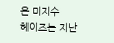은 미지수
헤이즈는 지난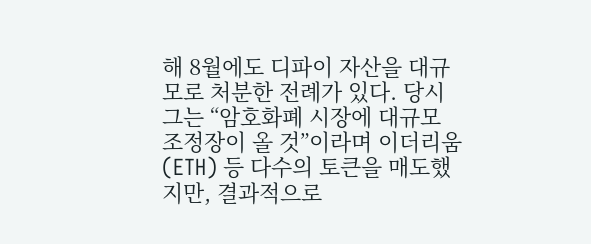해 8월에도 디파이 자산을 대규모로 처분한 전례가 있다. 당시 그는 “암호화폐 시장에 대규모 조정장이 올 것”이라며 이더리움(ETH) 등 다수의 토큰을 매도했지만, 결과적으로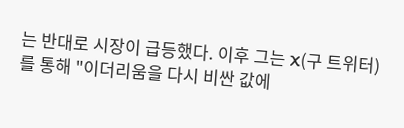는 반대로 시장이 급등했다. 이후 그는 X(구 트위터)를 통해 "이더리움을 다시 비싼 값에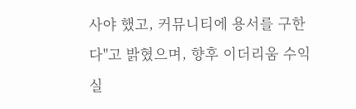사야 했고, 커뮤니티에 용서를 구한다"고 밝혔으며, 향후 이더리움 수익 실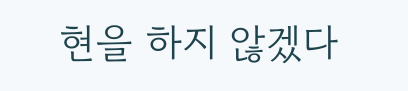현을 하지 않겠다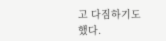고 다짐하기도 했다.